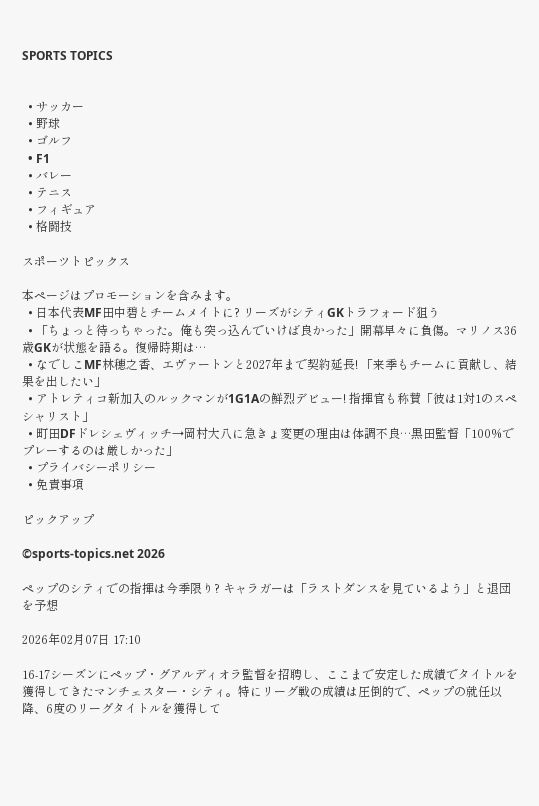SPORTS TOPICS


  • サッカー
  • 野球
  • ゴルフ
  • F1
  • バレー
  • テニス
  • フィギュア
  • 格闘技

スポーツトピックス

本ページはプロモーションを含みます。
  • 日本代表MF田中碧とチームメイトに? リーズがシティGKトラフォード狙う
  • 「ちょっと待っちゃった。俺も突っ込んでいけば良かった」開幕早々に負傷。マリノス36歳GKが状態を語る。復帰時期は…
  • なでしこMF林穂之香、エヴァートンと2027年まで契約延長! 「来季もチームに貢献し、結果を出したい」
  • アトレティコ新加入のルックマンが1G1Aの鮮烈デビュー! 指揮官も称賛「彼は1対1のスペシャリスト」
  • 町田DFドレシェヴィッチ→岡村大八に急きょ変更の理由は体調不良…黒田監督「100%でプレーするのは厳しかった」
  • プライバシーポリシー
  • 免責事項

ピックアップ

©sports-topics.net 2026

ペップのシティでの指揮は今季限り? キャラガーは「ラストダンスを見ているよう」と退団を予想

2026年02月07日 17:10

16-17シーズンにペップ・グアルディオラ監督を招聘し、ここまで安定した成績でタイトルを獲得してきたマンチェスター・シティ。特にリーグ戦の成績は圧倒的で、ペップの就任以降、6度のリーグタイトルを獲得して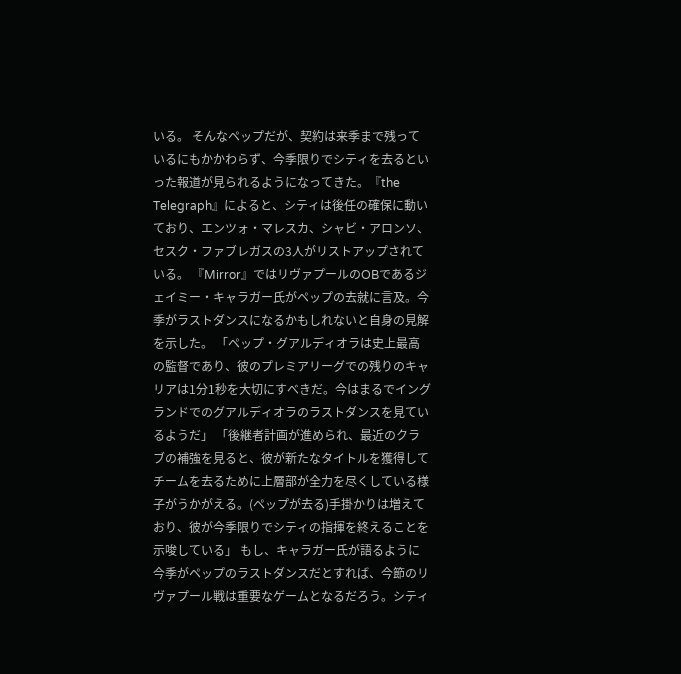いる。 そんなペップだが、契約は来季まで残っているにもかかわらず、今季限りでシティを去るといった報道が見られるようになってきた。『the Telegraph』によると、シティは後任の確保に動いており、エンツォ・マレスカ、シャビ・アロンソ、セスク・ファブレガスの3人がリストアップされている。 『Mirror』ではリヴァプールのOBであるジェイミー・キャラガー氏がペップの去就に言及。今季がラストダンスになるかもしれないと自身の見解を示した。 「ペップ・グアルディオラは史上最高の監督であり、彼のプレミアリーグでの残りのキャリアは1分1秒を大切にすべきだ。今はまるでイングランドでのグアルディオラのラストダンスを見ているようだ」 「後継者計画が進められ、最近のクラブの補強を見ると、彼が新たなタイトルを獲得してチームを去るために上層部が全力を尽くしている様子がうかがえる。(ペップが去る)手掛かりは増えており、彼が今季限りでシティの指揮を終えることを示唆している」 もし、キャラガー氏が語るように今季がペップのラストダンスだとすれば、今節のリヴァプール戦は重要なゲームとなるだろう。シティ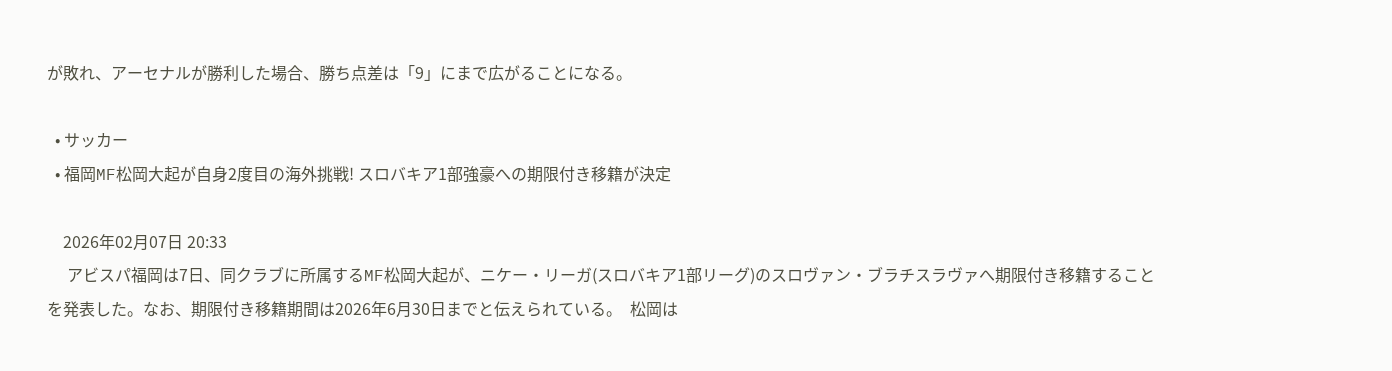が敗れ、アーセナルが勝利した場合、勝ち点差は「9」にまで広がることになる。

  • サッカー
  • 福岡MF松岡大起が自身2度目の海外挑戦! スロバキア1部強豪への期限付き移籍が決定

    2026年02月07日 20:33
     アビスパ福岡は7日、同クラブに所属するMF松岡大起が、ニケー・リーガ(スロバキア1部リーグ)のスロヴァン・ブラチスラヴァへ期限付き移籍することを発表した。なお、期限付き移籍期間は2026年6月30日までと伝えられている。  松岡は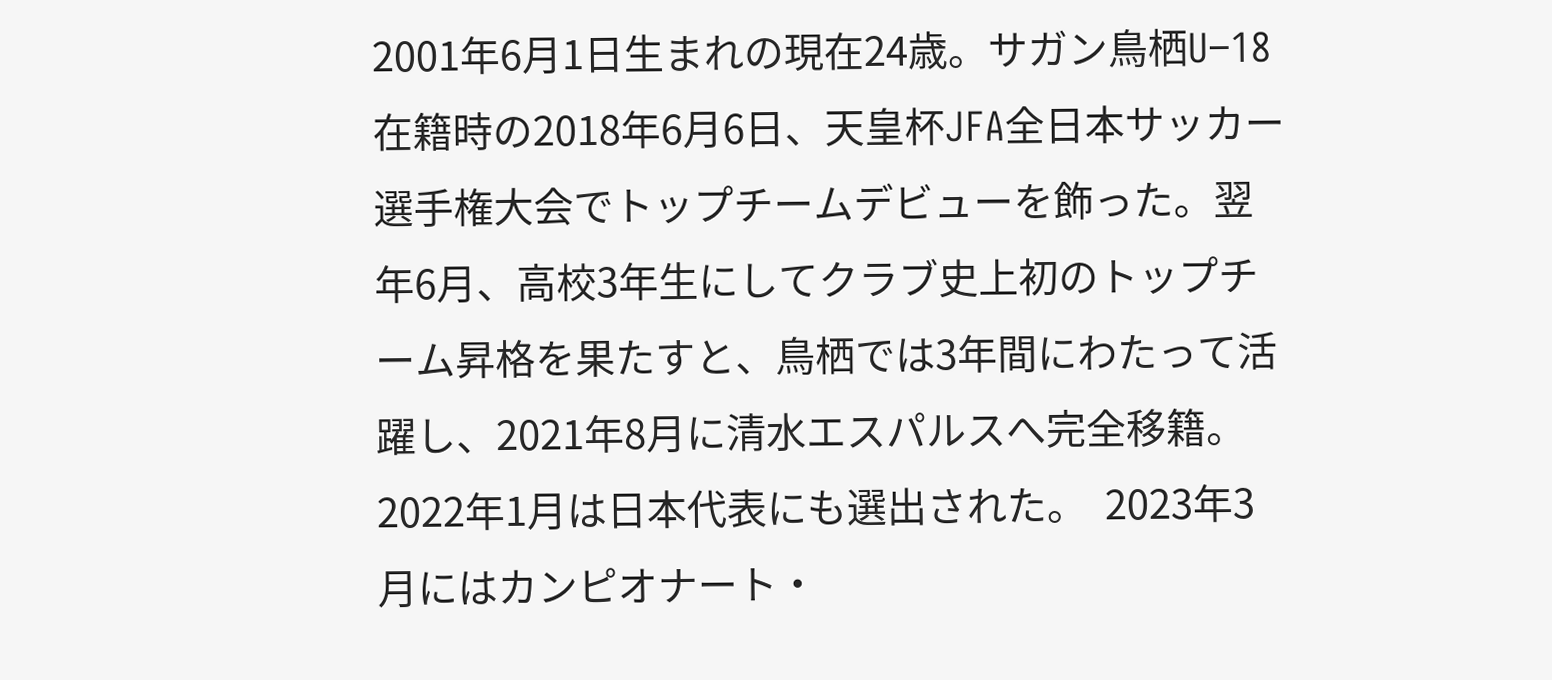2001年6月1日生まれの現在24歳。サガン鳥栖U−18在籍時の2018年6月6日、天皇杯JFA全日本サッカー選手権大会でトップチームデビューを飾った。翌年6月、高校3年生にしてクラブ史上初のトップチーム昇格を果たすと、鳥栖では3年間にわたって活躍し、2021年8月に清水エスパルスへ完全移籍。2022年1月は日本代表にも選出された。  2023年3月にはカンピオナート・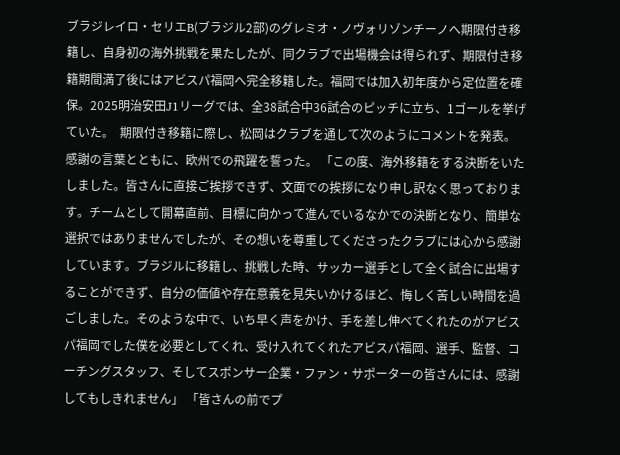ブラジレイロ・セリエB(ブラジル2部)のグレミオ・ノヴォリゾンチーノへ期限付き移籍し、自身初の海外挑戦を果たしたが、同クラブで出場機会は得られず、期限付き移籍期間満了後にはアビスパ福岡へ完全移籍した。福岡では加入初年度から定位置を確保。2025明治安田J1リーグでは、全38試合中36試合のピッチに立ち、1ゴールを挙げていた。  期限付き移籍に際し、松岡はクラブを通して次のようにコメントを発表。感謝の言葉とともに、欧州での飛躍を誓った。 「この度、海外移籍をする決断をいたしました。皆さんに直接ご挨拶できず、文面での挨拶になり申し訳なく思っております。チームとして開幕直前、目標に向かって進んでいるなかでの決断となり、簡単な選択ではありませんでしたが、その想いを尊重してくださったクラブには心から感謝しています。ブラジルに移籍し、挑戦した時、サッカー選手として全く試合に出場することができず、自分の価値や存在意義を見失いかけるほど、悔しく苦しい時間を過ごしました。そのような中で、いち早く声をかけ、手を差し伸べてくれたのがアビスパ福岡でした僕を必要としてくれ、受け入れてくれたアビスパ福岡、選手、監督、コーチングスタッフ、そしてスポンサー企業・ファン・サポーターの皆さんには、感謝してもしきれません」 「皆さんの前でプ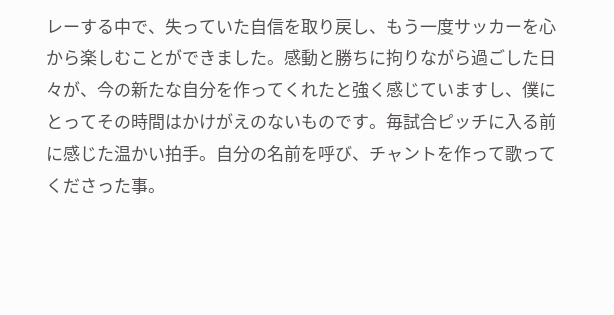レーする中で、失っていた自信を取り戻し、もう一度サッカーを心から楽しむことができました。感動と勝ちに拘りながら過ごした日々が、今の新たな自分を作ってくれたと強く感じていますし、僕にとってその時間はかけがえのないものです。毎試合ピッチに入る前に感じた温かい拍手。自分の名前を呼び、チャントを作って歌ってくださった事。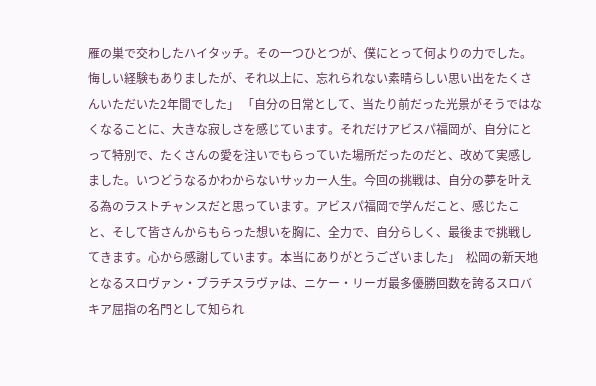雁の巣で交わしたハイタッチ。その一つひとつが、僕にとって何よりの力でした。悔しい経験もありましたが、それ以上に、忘れられない素晴らしい思い出をたくさんいただいた2年間でした」 「自分の日常として、当たり前だった光景がそうではなくなることに、大きな寂しさを感じています。それだけアビスパ福岡が、自分にとって特別で、たくさんの愛を注いでもらっていた場所だったのだと、改めて実感しました。いつどうなるかわからないサッカー人生。今回の挑戦は、自分の夢を叶える為のラストチャンスだと思っています。アビスパ福岡で学んだこと、感じたこと、そして皆さんからもらった想いを胸に、全力で、自分らしく、最後まで挑戦してきます。心から感謝しています。本当にありがとうございました」  松岡の新天地となるスロヴァン・ブラチスラヴァは、ニケー・リーガ最多優勝回数を誇るスロバキア屈指の名門として知られ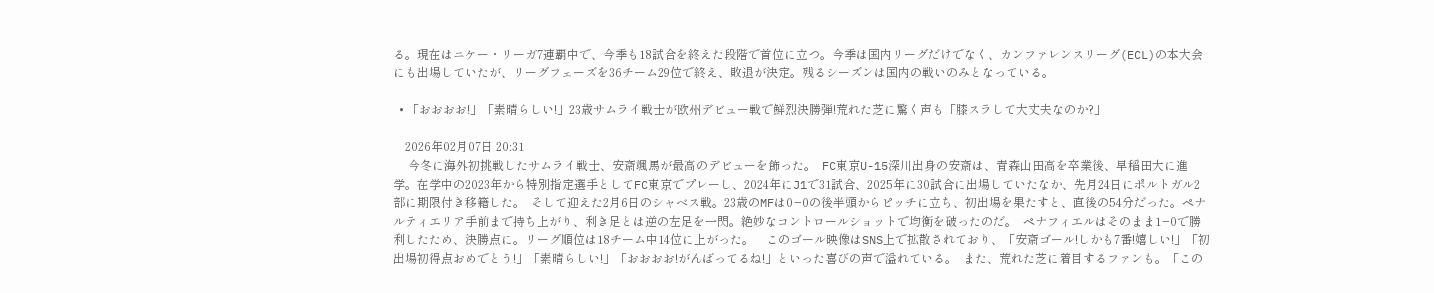る。現在はニケー・リーガ7連覇中で、今季も18試合を終えた段階で首位に立つ。今季は国内リーグだけでなく、カンファレンスリーグ(ECL)の本大会にも出場していたが、リーグフェーズを36チーム29位で終え、敗退が決定。残るシーズンは国内の戦いのみとなっている。

  • 「おおおお!」「素晴らしい!」23歳サムライ戦士が欧州デビュー戦で鮮烈決勝弾!荒れた芝に驚く声も「膝スラして大丈夫なのか?」

    2026年02月07日 20:31
     今冬に海外初挑戦したサムライ戦士、安斎颯馬が最高のデビューを飾った。  FC東京U-15深川出身の安斎は、青森山田高を卒業後、早稲田大に進学。在学中の2023年から特別指定選手としてFC東京でプレーし、2024年にJ1で31試合、2025年に30試合に出場していたなか、先月24日にポルトガル2部に期限付き移籍した。  そして迎えた2月6日のシャベス戦。23歳のMFは0−0の後半頭からピッチに立ち、初出場を果たすと、直後の54分だった。ペナルティエリア手前まで持ち上がり、利き足とは逆の左足を一閃。絶妙なコントロールショットで均衡を破ったのだ。  ペナフィエルはそのまま1−0で勝利したため、決勝点に。リーグ順位は18チーム中14位に上がった。    このゴール映像はSNS上で拡散されており、「安斎ゴール!しかも7番!嬉しい!」「初出場初得点おめでとう!」「素晴らしい!」「おおおお!がんばってるね!」といった喜びの声で溢れている。  また、荒れた芝に着目するファンも。「この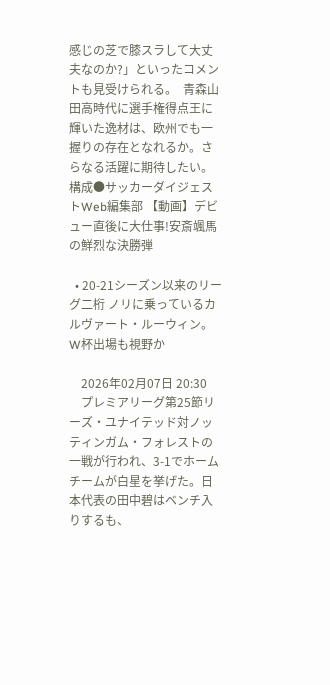感じの芝で膝スラして大丈夫なのか?」といったコメントも見受けられる。  青森山田高時代に選手権得点王に輝いた逸材は、欧州でも一握りの存在となれるか。さらなる活躍に期待したい。 構成●サッカーダイジェストWeb編集部 【動画】デビュー直後に大仕事!安斎颯馬の鮮烈な決勝弾

  • 20-21シーズン以来のリーグ二桁 ノリに乗っているカルヴァート・ルーウィン。W杯出場も視野か

    2026年02月07日 20:30
    プレミアリーグ第25節リーズ・ユナイテッド対ノッティンガム・フォレストの一戦が行われ、3-1でホームチームが白星を挙げた。日本代表の田中碧はベンチ入りするも、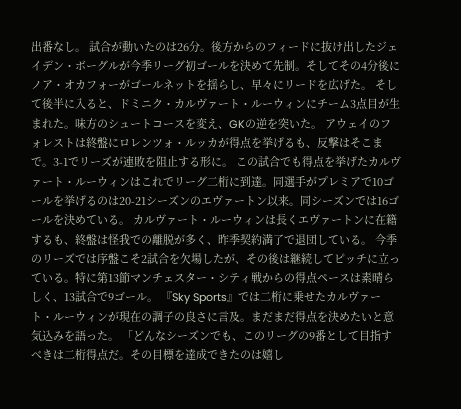出番なし。 試合が動いたのは26分。後方からのフィードに抜け出したジェイデン・ボーグルが今季リーグ初ゴールを決めて先制。そしてその4分後にノア・オカフォーがゴールネットを揺らし、早々にリードを広げた。 そして後半に入ると、ドミニク・カルヴァート・ルーウィンにチーム3点目が生まれた。味方のシュートコースを変え、GKの逆を突いた。 アウェイのフォレストは終盤にロレンツォ・ルッカが得点を挙げるも、反撃はそこまで。3-1でリーズが連敗を阻止する形に。 この試合でも得点を挙げたカルヴァート・ルーウィンはこれでリーグ二桁に到達。同選手がプレミアで10ゴールを挙げるのは20-21シーズンのエヴァートン以来。同シーズンでは16ゴールを決めている。 カルヴァート・ルーウィンは長くエヴァートンに在籍するも、終盤は怪我での離脱が多く、昨季契約満了で退団している。 今季のリーズでは序盤こそ2試合を欠場したが、その後は継続してピッチに立っている。特に第13節マンチェスター・シティ戦からの得点ペースは素晴らしく、13試合で9ゴール。 『Sky Sports』では二桁に乗せたカルヴァート・ルーウィンが現在の調子の良さに言及。まだまだ得点を決めたいと意気込みを語った。 「どんなシーズンでも、このリーグの9番として目指すべきは二桁得点だ。その目標を達成できたのは嬉し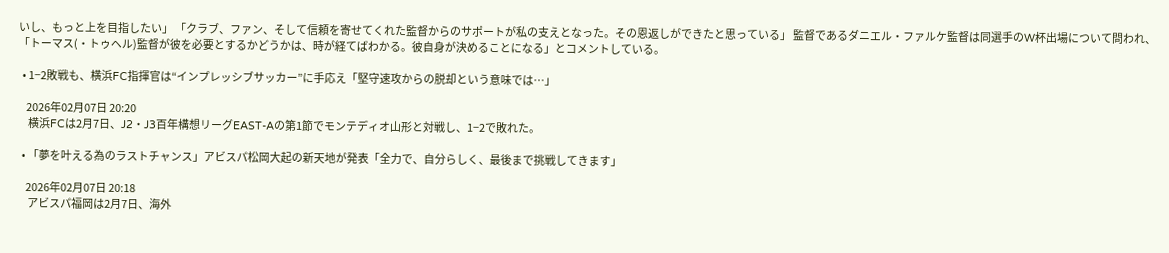いし、もっと上を目指したい」 「クラブ、ファン、そして信頼を寄せてくれた監督からのサポートが私の支えとなった。その恩返しができたと思っている」 監督であるダニエル・ファルケ監督は同選手のW杯出場について問われ、「トーマス(・トゥヘル)監督が彼を必要とするかどうかは、時が経てばわかる。彼自身が決めることになる」とコメントしている。

  • 1−2敗戦も、横浜FC指揮官は“インプレッシブサッカー”に手応え「堅守速攻からの脱却という意味では…」

    2026年02月07日 20:20
     横浜FCは2月7日、J2・J3百年構想リーグEAST-Aの第1節でモンテディオ山形と対戦し、1−2で敗れた。

  • 「夢を叶える為のラストチャンス」アビスパ松岡大起の新天地が発表「全力で、自分らしく、最後まで挑戦してきます」

    2026年02月07日 20:18
     アビスパ福岡は2月7日、海外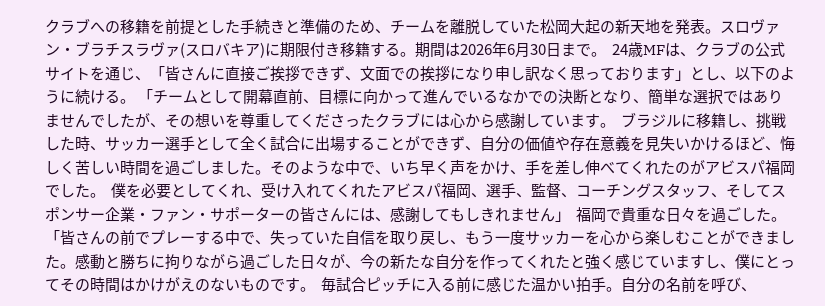クラブへの移籍を前提とした手続きと準備のため、チームを離脱していた松岡大起の新天地を発表。スロヴァン・ブラチスラヴァ(スロバキア)に期限付き移籍する。期間は2026年6月30日まで。  24歳MFは、クラブの公式サイトを通じ、「皆さんに直接ご挨拶できず、文面での挨拶になり申し訳なく思っております」とし、以下のように続ける。 「チームとして開幕直前、目標に向かって進んでいるなかでの決断となり、簡単な選択ではありませんでしたが、その想いを尊重してくださったクラブには心から感謝しています。  ブラジルに移籍し、挑戦した時、サッカー選手として全く試合に出場することができず、自分の価値や存在意義を見失いかけるほど、悔しく苦しい時間を過ごしました。そのような中で、いち早く声をかけ、手を差し伸べてくれたのがアビスパ福岡でした。  僕を必要としてくれ、受け入れてくれたアビスパ福岡、選手、監督、コーチングスタッフ、そしてスポンサー企業・ファン・サポーターの皆さんには、感謝してもしきれません」  福岡で貴重な日々を過ごした。 「皆さんの前でプレーする中で、失っていた自信を取り戻し、もう一度サッカーを心から楽しむことができました。感動と勝ちに拘りながら過ごした日々が、今の新たな自分を作ってくれたと強く感じていますし、僕にとってその時間はかけがえのないものです。  毎試合ピッチに入る前に感じた温かい拍手。自分の名前を呼び、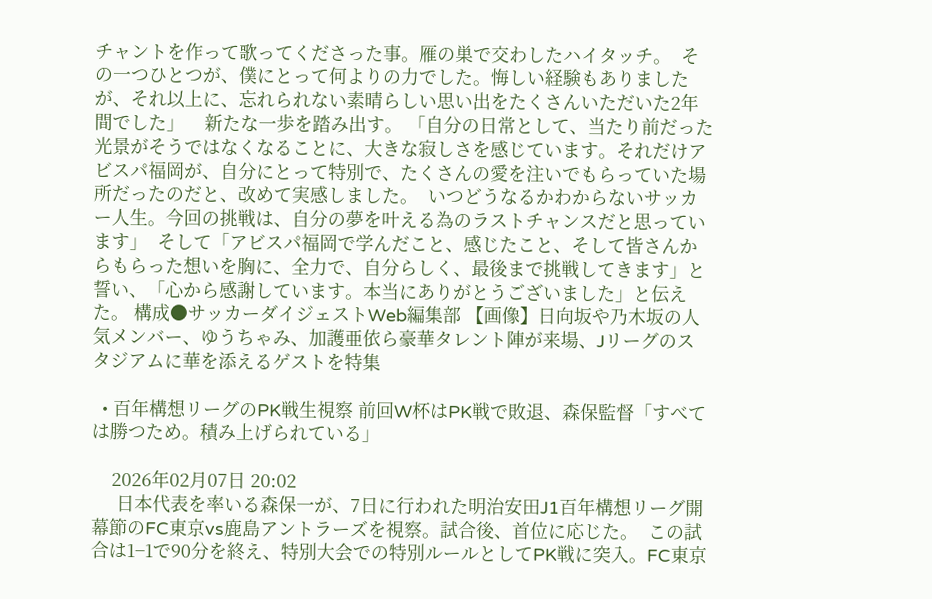チャントを作って歌ってくださった事。雁の巣で交わしたハイタッチ。  その一つひとつが、僕にとって何よりの力でした。悔しい経験もありましたが、それ以上に、忘れられない素晴らしい思い出をたくさんいただいた2年間でした」    新たな一歩を踏み出す。 「自分の日常として、当たり前だった光景がそうではなくなることに、大きな寂しさを感じています。それだけアビスパ福岡が、自分にとって特別で、たくさんの愛を注いでもらっていた場所だったのだと、改めて実感しました。  いつどうなるかわからないサッカー人生。今回の挑戦は、自分の夢を叶える為のラストチャンスだと思っています」  そして「アビスパ福岡で学んだこと、感じたこと、そして皆さんからもらった想いを胸に、全力で、自分らしく、最後まで挑戦してきます」と誓い、「心から感謝しています。本当にありがとうございました」と伝えた。 構成●サッカーダイジェストWeb編集部 【画像】日向坂や乃木坂の人気メンバー、ゆうちゃみ、加護亜依ら豪華タレント陣が来場、Jリーグのスタジアムに華を添えるゲストを特集

  • 百年構想リーグのPK戦生視察 前回W杯はPK戦で敗退、森保監督「すべては勝つため。積み上げられている」

    2026年02月07日 20:02
     日本代表を率いる森保一が、7日に行われた明治安田J1百年構想リーグ開幕節のFC東京vs鹿島アントラーズを視察。試合後、首位に応じた。  この試合は1−1で90分を終え、特別大会での特別ルールとしてPK戦に突入。FC東京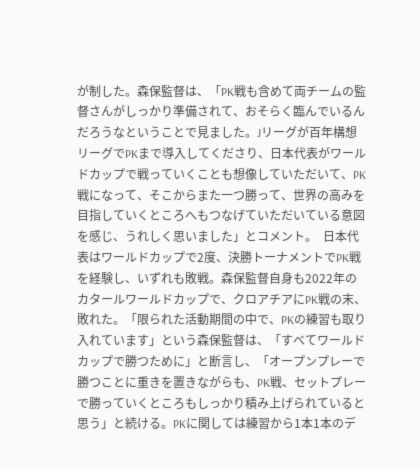が制した。森保監督は、「PK戦も含めて両チームの監督さんがしっかり準備されて、おそらく臨んでいるんだろうなということで見ました。Jリーグが百年構想リーグでPKまで導入してくださり、日本代表がワールドカップで戦っていくことも想像していただいて、PK戦になって、そこからまた一つ勝って、世界の高みを目指していくところへもつなげていただいている意図を感じ、うれしく思いました」とコメント。  日本代表はワールドカップで2度、決勝トーナメントでPK戦を経験し、いずれも敗戦。森保監督自身も2022年のカタールワールドカップで、クロアチアにPK戦の末、敗れた。「限られた活動期間の中で、PKの練習も取り入れています」という森保監督は、「すべてワールドカップで勝つために」と断言し、「オープンプレーで勝つことに重きを置きながらも、PK戦、セットプレーで勝っていくところもしっかり積み上げられていると思う」と続ける。PKに関しては練習から1本1本のデ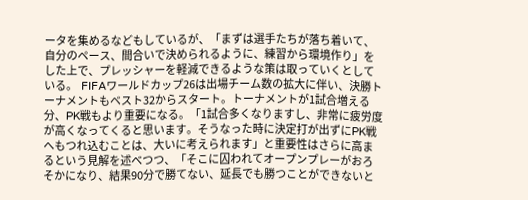ータを集めるなどもしているが、「まずは選手たちが落ち着いて、自分のペース、間合いで決められるように、練習から環境作り」をした上で、プレッシャーを軽減できるような策は取っていくとしている。  FIFAワールドカップ26は出場チーム数の拡大に伴い、決勝トーナメントもベスト32からスタート。トーナメントが1試合増える分、PK戦もより重要になる。「1試合多くなりますし、非常に疲労度が高くなってくると思います。そうなった時に決定打が出ずにPK戦へもつれ込むことは、大いに考えられます」と重要性はさらに高まるという見解を述べつつ、「そこに囚われてオープンプレーがおろそかになり、結果90分で勝てない、延長でも勝つことができないと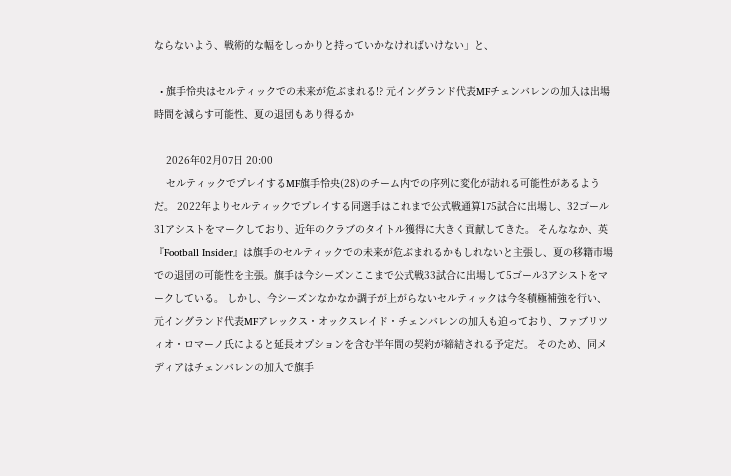ならないよう、戦術的な幅をしっかりと持っていかなければいけない」と、

  • 旗手怜央はセルティックでの未来が危ぶまれる!? 元イングランド代表MFチェンバレンの加入は出場時間を減らす可能性、夏の退団もあり得るか

    2026年02月07日 20:00
    セルティックでプレイするMF旗手怜央(28)のチーム内での序列に変化が訪れる可能性があるようだ。 2022年よりセルティックでプレイする同選手はこれまで公式戦通算175試合に出場し、32ゴール31アシストをマークしており、近年のクラブのタイトル獲得に大きく貢献してきた。 そんななか、英『Football Insider』は旗手のセルティックでの未来が危ぶまれるかもしれないと主張し、夏の移籍市場での退団の可能性を主張。旗手は今シーズンここまで公式戦33試合に出場して5ゴール3アシストをマークしている。 しかし、今シーズンなかなか調子が上がらないセルティックは今冬積極補強を行い、元イングランド代表MFアレックス・オックスレイド・チェンバレンの加入も迫っており、ファブリツィオ・ロマーノ氏によると延長オプションを含む半年間の契約が締結される予定だ。 そのため、同メディアはチェンバレンの加入で旗手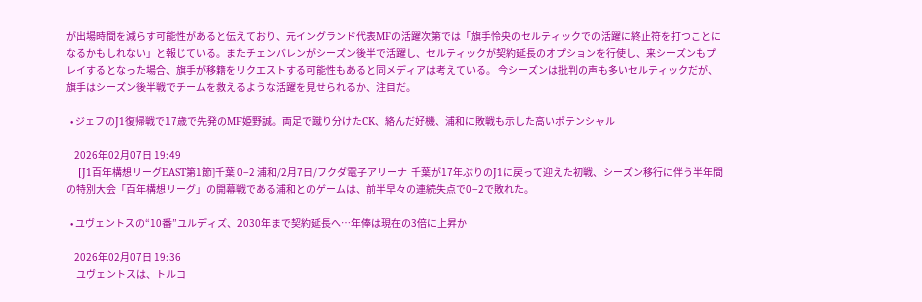が出場時間を減らす可能性があると伝えており、元イングランド代表MFの活躍次第では「旗手怜央のセルティックでの活躍に終止符を打つことになるかもしれない」と報じている。またチェンバレンがシーズン後半で活躍し、セルティックが契約延長のオプションを行使し、来シーズンもプレイするとなった場合、旗手が移籍をリクエストする可能性もあると同メディアは考えている。 今シーズンは批判の声も多いセルティックだが、旗手はシーズン後半戦でチームを救えるような活躍を見せられるか、注目だ。

  • ジェフのJ1復帰戦で17歳で先発のMF姫野誠。両足で蹴り分けたCK、絡んだ好機、浦和に敗戦も示した高いポテンシャル

    2026年02月07日 19:49
    [J1百年構想リーグEAST第1節]千葉 0−2 浦和/2月7日/フクダ電子アリーナ  千葉が17年ぶりのJ1に戻って迎えた初戦、シーズン移行に伴う半年間の特別大会「百年構想リーグ」の開幕戦である浦和とのゲームは、前半早々の連続失点で0−2で敗れた。

  • ユヴェントスの“10番”ユルディズ、2030年まで契約延長へ…年俸は現在の3倍に上昇か

    2026年02月07日 19:36
     ユヴェントスは、トルコ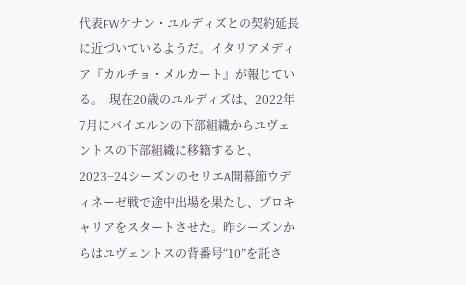代表FWケナン・ユルディズとの契約延長に近づいているようだ。イタリアメディア『カルチョ・メルカート』が報じている。  現在20歳のユルディズは、2022年7月にバイエルンの下部組織からユヴェントスの下部組織に移籍すると、2023−24シーズンのセリエA開幕節ウディネーゼ戦で途中出場を果たし、プロキャリアをスタートさせた。昨シーズンからはユヴェントスの背番号“10”を託さ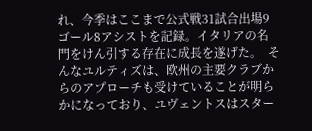れ、今季はここまで公式戦31試合出場9ゴール8アシストを記録。イタリアの名門をけん引する存在に成長を遂げた。  そんなユルティズは、欧州の主要クラブからのアプローチも受けていることが明らかになっており、ユヴェントスはスター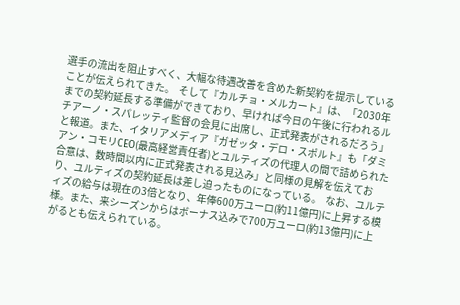選手の流出を阻止すべく、大幅な待遇改善を含めた新契約を提示していることが伝えられてきた。  そして『カルチョ・メルカート』は、「2030年までの契約延長する準備ができており、早ければ今日の午後に行われるルチアーノ・スパレッティ監督の会見に出席し、正式発表がされるだろう」と報道。また、イタリアメディア『ガゼッタ・デロ・スポルト』も「ダミアン・コモリCEO(最高経営責任者)とユルティズの代理人の間で詰められた合意は、数時間以内に正式発表される見込み」と同様の見解を伝えており、ユルティズの契約延長は差し迫ったものになっている。  なお、ユルティズの給与は現在の3倍となり、年俸600万ユーロ(約11億円)に上昇する模様。また、来シーズンからはボーナス込みで700万ユーロ(約13億円)に上がるとも伝えられている。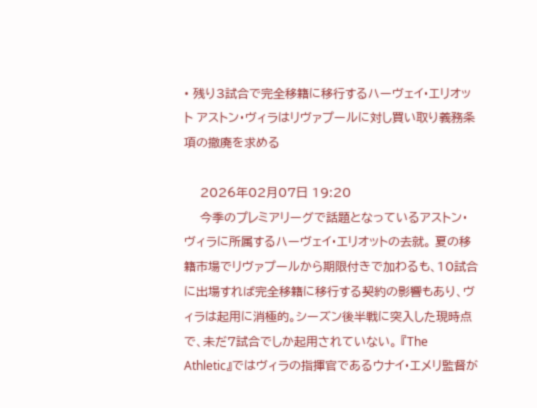• 残り3試合で完全移籍に移行するハーヴェイ・エリオット アストン・ヴィラはリヴァプールに対し買い取り義務条項の撤廃を求める

    2026年02月07日 19:20
    今季のプレミアリーグで話題となっているアストン・ヴィラに所属するハーヴェイ・エリオットの去就。 夏の移籍市場でリヴァプールから期限付きで加わるも、10試合に出場すれば完全移籍に移行する契約の影響もあり、ヴィラは起用に消極的。シーズン後半戦に突入した現時点で、未だ7試合でしか起用されていない。 『The Athletic』ではヴィラの指揮官であるウナイ・エメリ監督が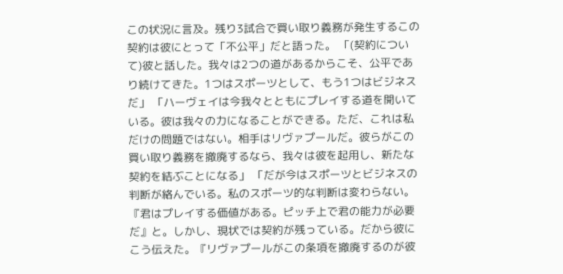この状況に言及。残り3試合で買い取り義務が発生するこの契約は彼にとって「不公平」だと語った。 「(契約について)彼と話した。我々は2つの道があるからこそ、公平であり続けてきた。1つはスポーツとして、もう1つはビジネスだ」 「ハーヴェイは今我々とともにプレイする道を開いている。彼は我々の力になることができる。ただ、これは私だけの問題ではない。相手はリヴァプールだ。彼らがこの買い取り義務を撤廃するなら、我々は彼を起用し、新たな契約を結ぶことになる」 「だが今はスポーツとビジネスの判断が絡んでいる。私のスポーツ的な判断は変わらない。『君はプレイする価値がある。ピッチ上で君の能力が必要だ』と。しかし、現状では契約が残っている。だから彼にこう伝えた。『リヴァプールがこの条項を撤廃するのが彼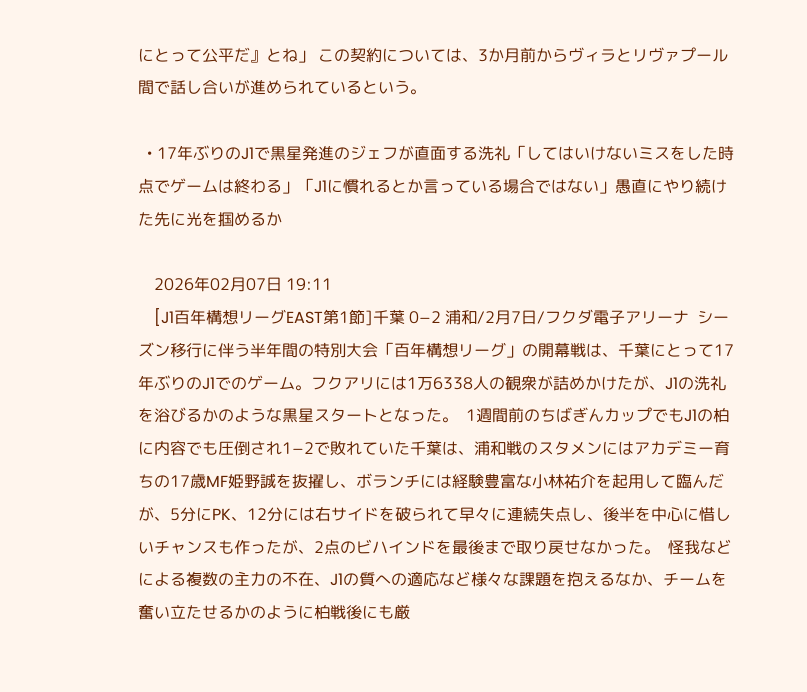にとって公平だ』とね」 この契約については、3か月前からヴィラとリヴァプール間で話し合いが進められているという。

  • 17年ぶりのJ1で黒星発進のジェフが直面する洗礼「してはいけないミスをした時点でゲームは終わる」「J1に慣れるとか言っている場合ではない」愚直にやり続けた先に光を掴めるか

    2026年02月07日 19:11
    [J1百年構想リーグEAST第1節]千葉 0−2 浦和/2月7日/フクダ電子アリーナ  シーズン移行に伴う半年間の特別大会「百年構想リーグ」の開幕戦は、千葉にとって17年ぶりのJ1でのゲーム。フクアリには1万6338人の観衆が詰めかけたが、J1の洗礼を浴びるかのような黒星スタートとなった。  1週間前のちばぎんカップでもJ1の柏に内容でも圧倒され1−2で敗れていた千葉は、浦和戦のスタメンにはアカデミー育ちの17歳MF姫野誠を抜擢し、ボランチには経験豊富な小林祐介を起用して臨んだが、5分にPK、12分には右サイドを破られて早々に連続失点し、後半を中心に惜しいチャンスも作ったが、2点のビハインドを最後まで取り戻せなかった。  怪我などによる複数の主力の不在、J1の質への適応など様々な課題を抱えるなか、チームを奮い立たせるかのように柏戦後にも厳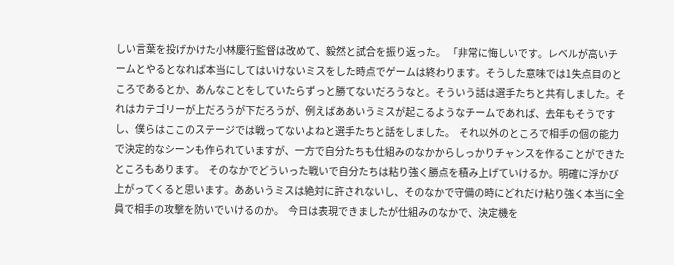しい言葉を投げかけた小林慶行監督は改めて、毅然と試合を振り返った。 「非常に悔しいです。レベルが高いチームとやるとなれば本当にしてはいけないミスをした時点でゲームは終わります。そうした意味では1失点目のところであるとか、あんなことをしていたらずっと勝てないだろうなと。そういう話は選手たちと共有しました。それはカテゴリーが上だろうが下だろうが、例えばああいうミスが起こるようなチームであれば、去年もそうですし、僕らはここのステージでは戦ってないよねと選手たちと話をしました。  それ以外のところで相手の個の能力で決定的なシーンも作られていますが、一方で自分たちも仕組みのなかからしっかりチャンスを作ることができたところもあります。  そのなかでどういった戦いで自分たちは粘り強く勝点を積み上げていけるか。明確に浮かび上がってくると思います。ああいうミスは絶対に許されないし、そのなかで守備の時にどれだけ粘り強く本当に全員で相手の攻撃を防いでいけるのか。  今日は表現できましたが仕組みのなかで、決定機を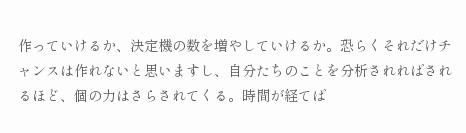作っていけるか、決定機の数を増やしていけるか。恐らくそれだけチャンスは作れないと思いますし、自分たちのことを分析されればされるほど、個の力はさらされてくる。時間が経てば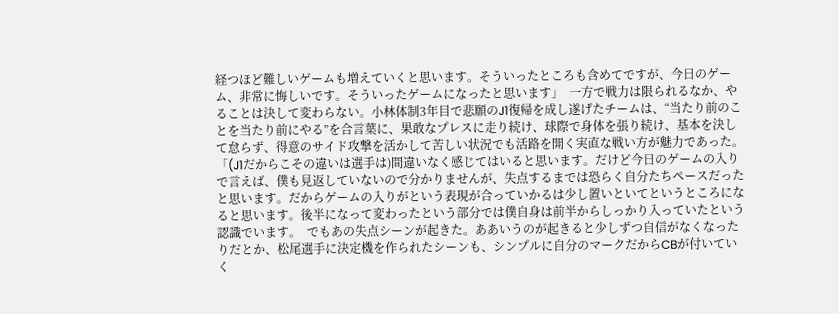経つほど難しいゲームも増えていくと思います。そういったところも含めてですが、今日のゲーム、非常に悔しいです。そういったゲームになったと思います」  一方で戦力は限られるなか、やることは決して変わらない。小林体制3年目で悲願のJ1復帰を成し遂げたチームは、“当たり前のことを当たり前にやる”を合言葉に、果敢なプレスに走り続け、球際で身体を張り続け、基本を決して怠らず、得意のサイド攻撃を活かして苦しい状況でも活路を開く実直な戦い方が魅力であった。 「(J1だからこその違いは選手は)間違いなく感じてはいると思います。だけど今日のゲームの入りで言えば、僕も見返していないので分かりませんが、失点するまでは恐らく自分たちペースだったと思います。だからゲームの入りがという表現が合っていかるは少し置いといてというところになると思います。後半になって変わったという部分では僕自身は前半からしっかり入っていたという認識でいます。  でもあの失点シーンが起きた。ああいうのが起きると少しずつ自信がなくなったりだとか、松尾選手に決定機を作られたシーンも、シンプルに自分のマークだからCBが付いていく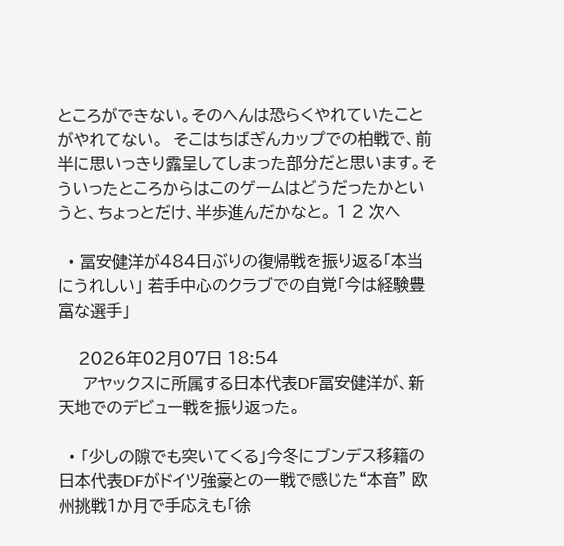ところができない。そのへんは恐らくやれていたことがやれてない。  そこはちばぎんカップでの柏戦で、前半に思いっきり露呈してしまった部分だと思います。そういったところからはこのゲームはどうだったかというと、ちょっとだけ、半歩進んだかなと。 1 2 次へ

  • 冨安健洋が484日ぶりの復帰戦を振り返る「本当にうれしい」 若手中心のクラブでの自覚「今は経験豊富な選手」

    2026年02月07日 18:54
     アヤックスに所属する日本代表DF冨安健洋が、新天地でのデビュー戦を振り返った。

  • 「少しの隙でも突いてくる」今冬にブンデス移籍の日本代表DFがドイツ強豪との一戦で感じた“本音” 欧州挑戦1か月で手応えも「徐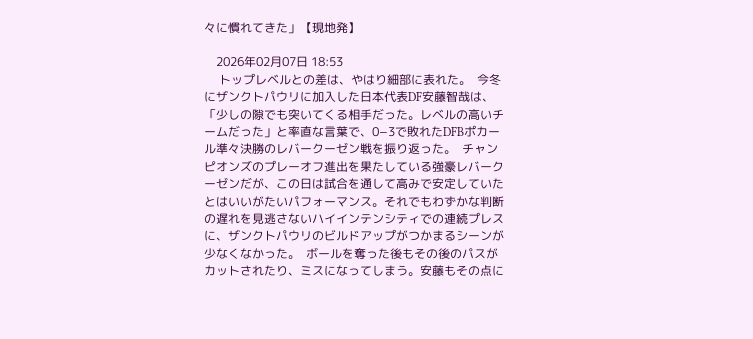々に慣れてきた」【現地発】

    2026年02月07日 18:53
     トップレベルとの差は、やはり細部に表れた。  今冬にザンクトパウリに加入した日本代表DF安藤智哉は、「少しの隙でも突いてくる相手だった。レベルの高いチームだった」と率直な言葉で、0−3で敗れたDFBポカール準々決勝のレバークーゼン戦を振り返った。  チャンピオンズのプレーオフ進出を果たしている強豪レバークーゼンだが、この日は試合を通して高みで安定していたとはいいがたいパフォーマンス。それでもわずかな判断の遅れを見逃さないハイインテンシティでの連続プレスに、ザンクトパウリのビルドアップがつかまるシーンが少なくなかった。  ボールを奪った後もその後のパスがカットされたり、ミスになってしまう。安藤もその点に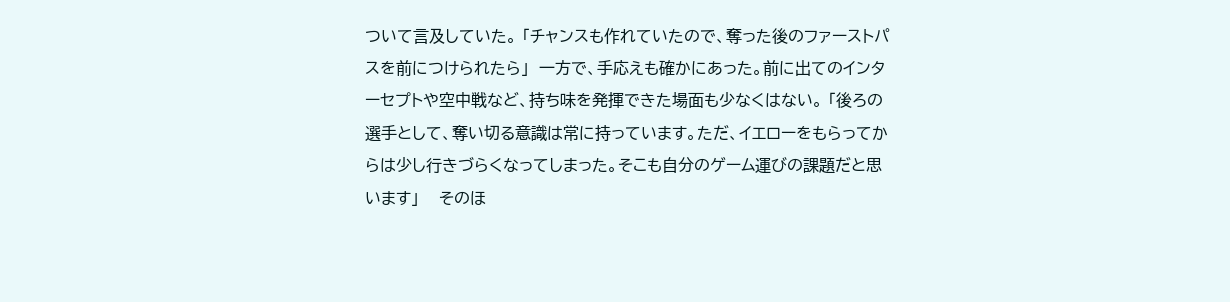ついて言及していた。 「チャンスも作れていたので、奪った後のファーストパスを前につけられたら」  一方で、手応えも確かにあった。前に出てのインターセプトや空中戦など、持ち味を発揮できた場面も少なくはない。 「後ろの選手として、奪い切る意識は常に持っています。ただ、イエローをもらってからは少し行きづらくなってしまった。そこも自分のゲーム運びの課題だと思います」    そのほ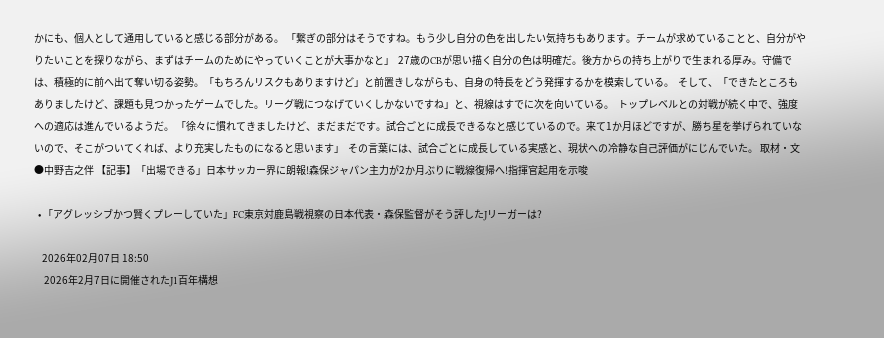かにも、個人として通用していると感じる部分がある。 「繋ぎの部分はそうですね。もう少し自分の色を出したい気持ちもあります。チームが求めていることと、自分がやりたいことを探りながら、まずはチームのためにやっていくことが大事かなと」  27歳のCBが思い描く自分の色は明確だ。後方からの持ち上がりで生まれる厚み。守備では、積極的に前へ出て奪い切る姿勢。「もちろんリスクもありますけど」と前置きしながらも、自身の特長をどう発揮するかを模索している。  そして、「できたところもありましたけど、課題も見つかったゲームでした。リーグ戦につなげていくしかないですね」と、視線はすでに次を向いている。  トップレベルとの対戦が続く中で、強度への適応は進んでいるようだ。 「徐々に慣れてきましたけど、まだまだです。試合ごとに成長できるなと感じているので。来て1か月ほどですが、勝ち星を挙げられていないので、そこがついてくれば、より充実したものになると思います」  その言葉には、試合ごとに成長している実感と、現状への冷静な自己評価がにじんでいた。 取材・文●中野吉之伴 【記事】「出場できる」日本サッカー界に朗報!森保ジャパン主力が2か月ぶりに戦線復帰へ!指揮官起用を示唆

  • 「アグレッシブかつ賢くプレーしていた」FC東京対鹿島戦視察の日本代表・森保監督がそう評したJリーガーは?

    2026年02月07日 18:50
     2026年2月7日に開催されたJ1百年構想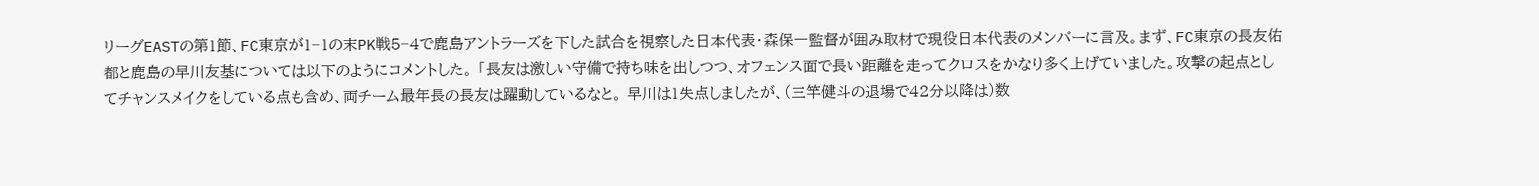リーグEASTの第1節、FC東京が1−1の末PK戦5−4で鹿島アントラーズを下した試合を視察した日本代表・森保一監督が囲み取材で現役日本代表のメンバーに言及。まず、FC東京の長友佑都と鹿島の早川友基については以下のようにコメントした。 「長友は激しい守備で持ち味を出しつつ、オフェンス面で長い距離を走ってクロスをかなり多く上げていました。攻撃の起点としてチャンスメイクをしている点も含め、両チーム最年長の長友は躍動しているなと。 早川は1失点しましたが、(三竿健斗の退場で42分以降は)数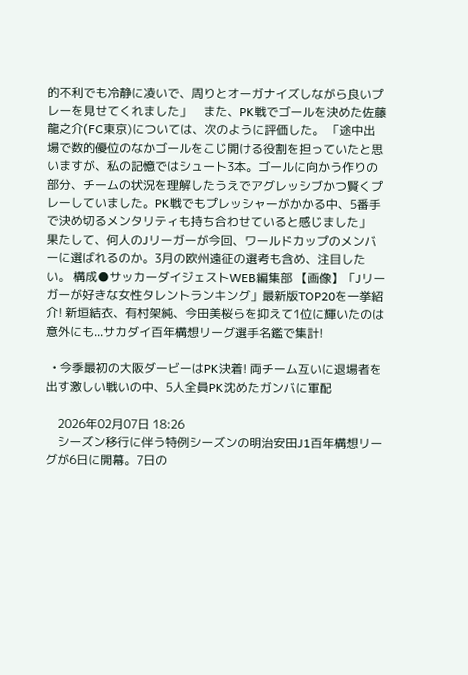的不利でも冷静に凌いで、周りとオーガナイズしながら良いプレーを見せてくれました」    また、PK戦でゴールを決めた佐藤龍之介(FC東京)については、次のように評価した。 「途中出場で数的優位のなかゴールをこじ開ける役割を担っていたと思いますが、私の記憶ではシュート3本。ゴールに向かう作りの部分、チームの状況を理解したうえでアグレッシブかつ賢くプレーしていました。PK戦でもプレッシャーがかかる中、5番手で決め切るメンタリティも持ち合わせていると感じました」  果たして、何人のJリーガーが今回、ワールドカップのメンバーに選ばれるのか。3月の欧州遠征の選考も含め、注目したい。 構成●サッカーダイジェストWEB編集部 【画像】「Jリーガーが好きな女性タレントランキング」最新版TOP20を一挙紹介! 新垣結衣、有村架純、今田美桜らを抑えて1位に輝いたのは意外にも...サカダイ百年構想リーグ選手名鑑で集計!

  • 今季最初の大阪ダービーはPK決着! 両チーム互いに退場者を出す激しい戦いの中、5人全員PK沈めたガンバに軍配

    2026年02月07日 18:26
    シーズン移行に伴う特例シーズンの明治安田J1百年構想リーグが6日に開幕。7日の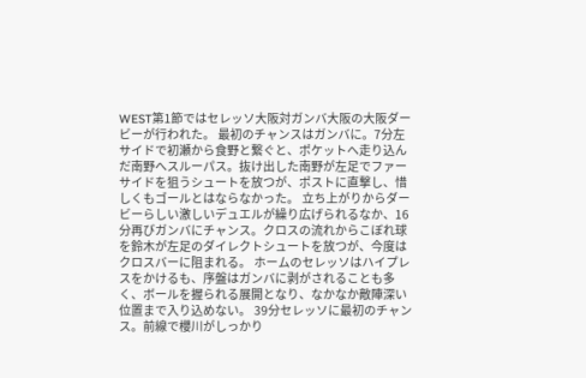WEST第1節ではセレッソ大阪対ガンバ大阪の大阪ダービーが行われた。 最初のチャンスはガンバに。7分左サイドで初瀬から食野と繋ぐと、ポケットへ走り込んだ南野へスルーパス。抜け出した南野が左足でファーサイドを狙うシュートを放つが、ポストに直撃し、惜しくもゴールとはならなかった。 立ち上がりからダービーらしい激しいデュエルが繰り広げられるなか、16分再びガンバにチャンス。クロスの流れからこぼれ球を鈴木が左足のダイレクトシュートを放つが、今度はクロスバーに阻まれる。 ホームのセレッソはハイプレスをかけるも、序盤はガンバに剥がされることも多く、ボールを握られる展開となり、なかなか敵陣深い位置まで入り込めない。 39分セレッソに最初のチャンス。前線で櫻川がしっかり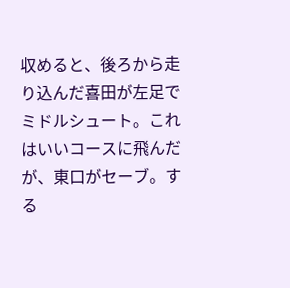収めると、後ろから走り込んだ喜田が左足でミドルシュート。これはいいコースに飛んだが、東口がセーブ。する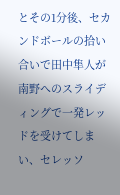とその1分後、セカンドボールの拾い合いで田中隼人が南野へのスライディングで一発レッドを受けてしまい、セレッソ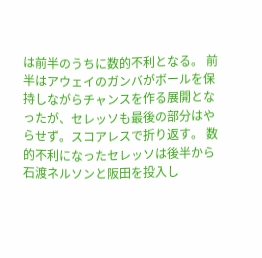は前半のうちに数的不利となる。 前半はアウェイのガンバがボールを保持しながらチャンスを作る展開となったが、セレッソも最後の部分はやらせず。スコアレスで折り返す。 数的不利になったセレッソは後半から石渡ネルソンと阪田を投入し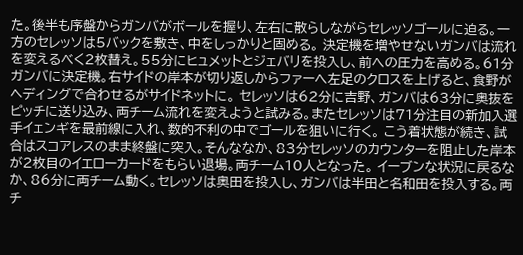た。後半も序盤からガンバがボールを握り、左右に散らしながらセレッソゴールに迫る。一方のセレッソは5バックを敷き、中をしっかりと固める。 決定機を増やせないガンバは流れを変えるべく2枚替え。55分にヒュメットとジェバリを投入し、前への圧力を高める。61分ガンバに決定機。右サイドの岸本が切り返しからファーへ左足のクロスを上げると、食野がヘディングで合わせるがサイドネットに。 セレッソは62分に吉野、ガンバは63分に奥抜をピッチに送り込み、両チーム流れを変えようと試みる。またセレッソは71分注目の新加入選手イェンギを最前線に入れ、数的不利の中でゴールを狙いに行く。 こう着状態が続き、試合はスコアレスのまま終盤に突入。そんななか、83分セレッソのカウンターを阻止した岸本が2枚目のイエローカードをもらい退場。両チーム10人となった。 イーブンな状況に戻るなか、86分に両チーム動く。セレッソは奥田を投入し、ガンバは半田と名和田を投入する。両チ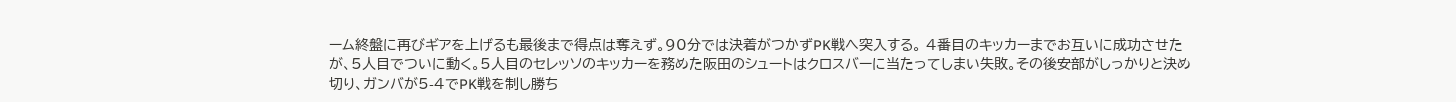ーム終盤に再びギアを上げるも最後まで得点は奪えず。90分では決着がつかずPK戦へ突入する。 4番目のキッカーまでお互いに成功させたが、5人目でついに動く。5人目のセレッソのキッカーを務めた阪田のシュートはクロスバーに当たってしまい失敗。その後安部がしっかりと決め切り、ガンバが5-4でPK戦を制し勝ち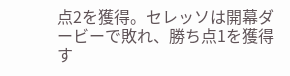点2を獲得。セレッソは開幕ダービーで敗れ、勝ち点1を獲得す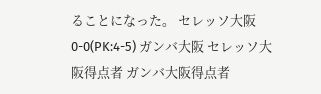ることになった。 セレッソ大阪 0-0(PK:4-5) ガンバ大阪 セレッソ大阪得点者 ガンバ大阪得点者